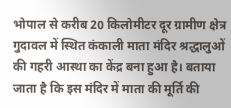भोपाल से करीब 20 किलोमीटर दूर ग्रामीण क्षेत्र गुदावल में स्थित कंकाली माता मंदिर श्रद्धालुओं की गहरी आस्था का केंद्र बना हुआ है। बताया जाता है कि इस मंदिर में माता की मूर्ति की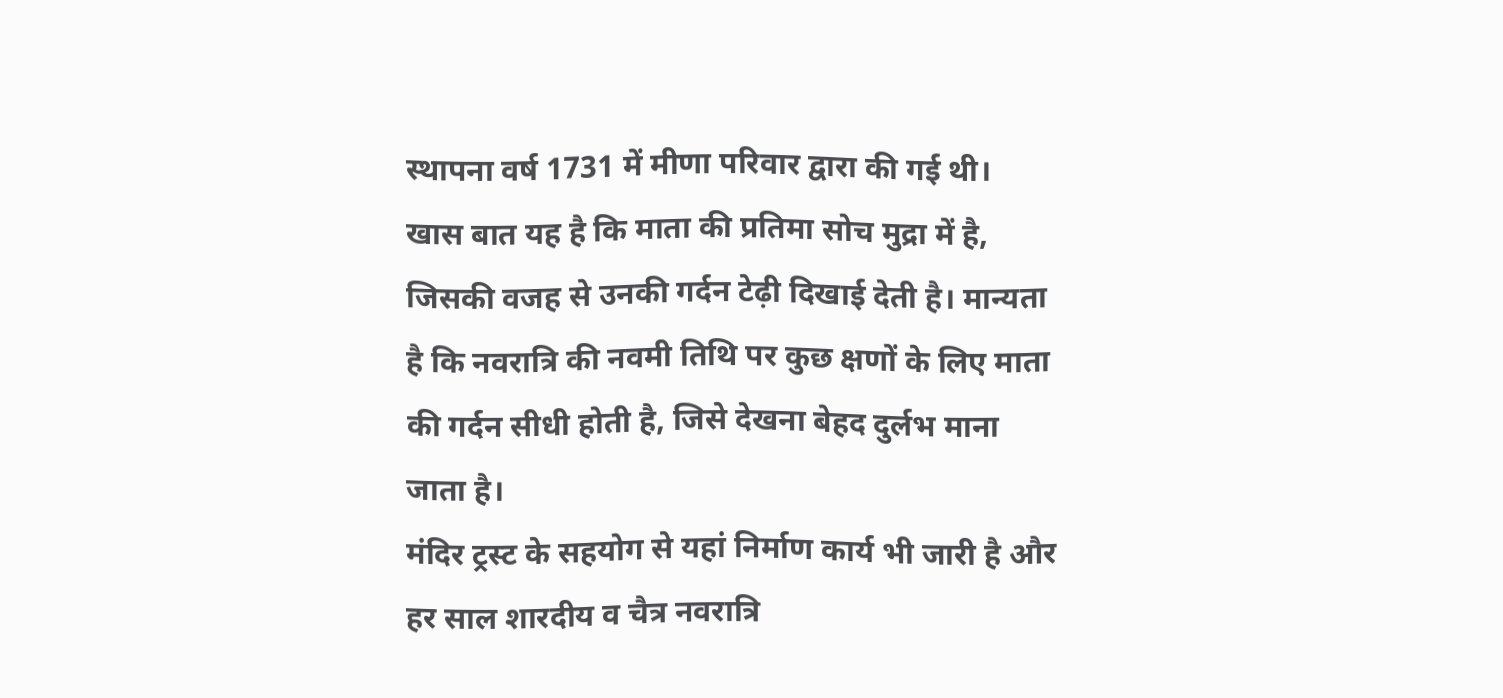स्थापना वर्ष 1731 में मीणा परिवार द्वारा की गई थी।
खास बात यह है कि माता की प्रतिमा सोच मुद्रा में है, जिसकी वजह से उनकी गर्दन टेढ़ी दिखाई देती है। मान्यता है कि नवरात्रि की नवमी तिथि पर कुछ क्षणों के लिए माता की गर्दन सीधी होती है, जिसे देखना बेहद दुर्लभ माना जाता है।
मंदिर ट्रस्ट के सहयोग से यहां निर्माण कार्य भी जारी है और हर साल शारदीय व चैत्र नवरात्रि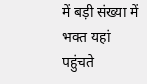में बड़ी संख्या में भक्त यहां पहुंचते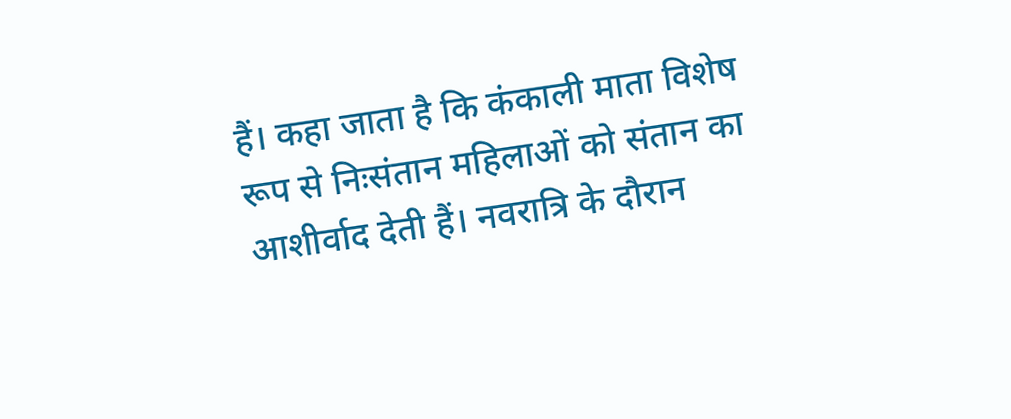हैं। कहा जाता है कि कंकाली माता विशेष रूप से निःसंतान महिलाओं को संतान का आशीर्वाद देती हैं। नवरात्रि के दौरान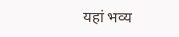यहां भव्य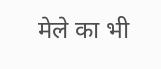मेले का भी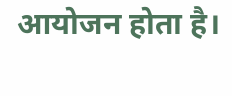आयोजन होता है।